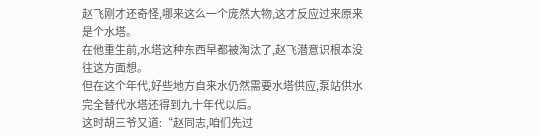赵飞刚才还奇怪,哪来这么一个庞然大物,这才反应过来原来是个水塔。
在他重生前,水塔这种东西早都被淘汰了,赵飞潜意识根本没往这方面想。
但在这个年代,好些地方自来水仍然需要水塔供应,泵站供水完全替代水塔还得到九十年代以后。
这时胡三爷又道:“赵同志,咱们先过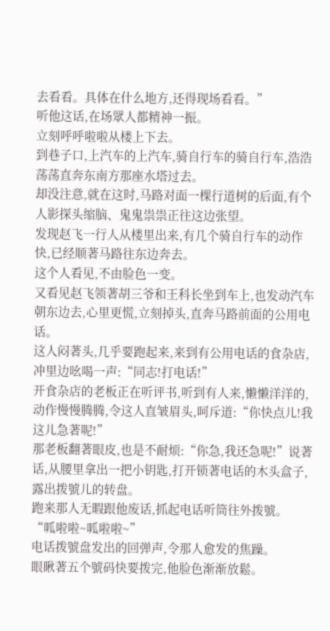去看看。具体在什么地方,还得现场看看。”
听他这话,在场眾人都精神一振。
立刻呼呼啦啦从楼上下去。
到巷子口,上汽车的上汽车,骑自行车的骑自行车,浩浩荡荡直奔东南方那座水塔过去。
却没注意,就在这时,马路对面一棵行道树的后面,有个人影探头缩脑、鬼鬼祟祟正往这边张望。
发现赵飞一行人从楼里出来,有几个骑自行车的动作快,已经顺著马路往东边奔去。
这个人看见,不由脸色一变。
又看见赵飞领著胡三爷和王科长坐到车上,也发动汽车朝东边去,心里更慌,立刻掉头,直奔马路前面的公用电话。
这人闷著头,几乎要跑起来,来到有公用电话的食杂店,冲里边吆喝一声:“同志!打电话!”
开食杂店的老板正在听评书,听到有人来,懒懒洋洋的,动作慢慢腾腾,令这人直皱眉头,呵斥道:“你快点儿!我这儿急著呢!”
那老板翻著眼皮,也是不耐烦:“你急,我还急呢!”说著话,从腰里拿出一把小钥匙,打开锁著电话的木头盒子,露出拨號儿的转盘。
跑来那人无暇跟他废话,抓起电话听筒往外拨號。
“呱啦啦~呱啦啦~”
电话拨號盘发出的回弹声,令那人愈发的焦躁。
眼瞅著五个號码快要拨完,他脸色渐渐放鬆。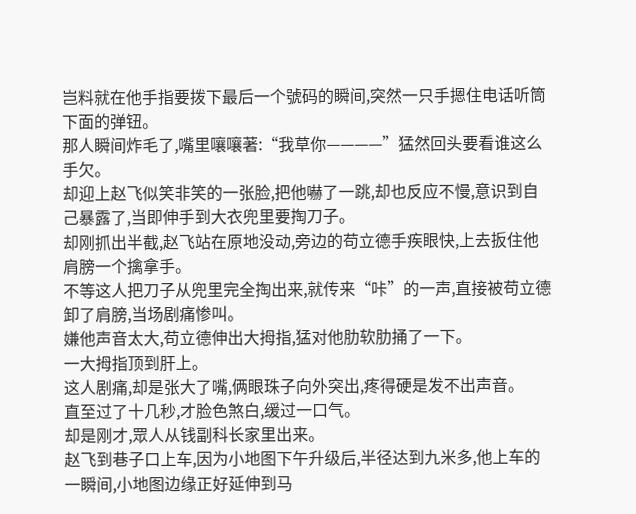岂料就在他手指要拨下最后一个號码的瞬间,突然一只手摁住电话听筒下面的弹钮。
那人瞬间炸毛了,嘴里嚷嚷著:“我草你————”猛然回头要看谁这么手欠。
却迎上赵飞似笑非笑的一张脸,把他嚇了一跳,却也反应不慢,意识到自己暴露了,当即伸手到大衣兜里要掏刀子。
却刚抓出半截,赵飞站在原地没动,旁边的苟立德手疾眼快,上去扳住他肩膀一个擒拿手。
不等这人把刀子从兜里完全掏出来,就传来“咔”的一声,直接被苟立德卸了肩膀,当场剧痛惨叫。
嫌他声音太大,苟立德伸出大拇指,猛对他肋软肋捅了一下。
一大拇指顶到肝上。
这人剧痛,却是张大了嘴,俩眼珠子向外突出,疼得硬是发不出声音。
直至过了十几秒,才脸色煞白,缓过一口气。
却是刚才,眾人从钱副科长家里出来。
赵飞到巷子口上车,因为小地图下午升级后,半径达到九米多,他上车的一瞬间,小地图边缘正好延伸到马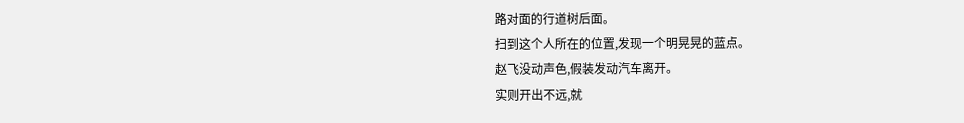路对面的行道树后面。
扫到这个人所在的位置,发现一个明晃晃的蓝点。
赵飞没动声色,假装发动汽车离开。
实则开出不远,就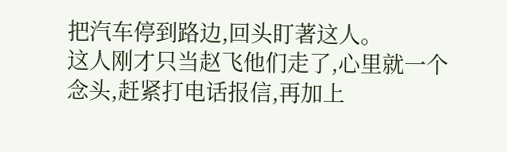把汽车停到路边,回头盯著这人。
这人刚才只当赵飞他们走了,心里就一个念头,赶紧打电话报信,再加上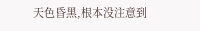天色昏黑,根本没注意到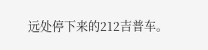远处停下来的212吉普车。